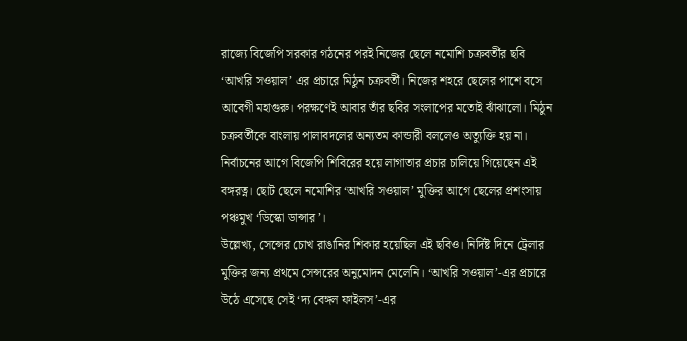রাজ্যে বিজেপি সরকার গঠনের পরই নিজের ছেলে নমোশি চক্রবর্তীর ছবি ‘আখরি সওয়াল’ এর প্রচারে মিঠুন চক্রবর্তী। নিজের শহরে ছেলের পাশে বসে আবেগী মহাগুরু। পরক্ষণেই আবার তাঁর ছবির সংলাপের মতোই ঝাঁঝালো। মিঠুন চক্রবর্তীকে বাংলায় পালাবদলের অন্যতম কান্ডারী বললেও অত্যুক্তি হয় না। নির্বাচনের আগে বিজেপি শিবিরের হয়ে লাগাতার প্রচার চালিয়ে গিয়েছেন এই বঙ্গরত্ন। ছোট ছেলে নমোশির ‘আখরি সওয়াল’ মুক্তির আগে ছেলের প্রশংসায় পঞ্চমুখ ‘ডিস্কো ডান্সার’।
উল্লেখ্য, সেন্সের চোখ রাঙানির শিকার হয়েছিল এই ছবিও। নির্দিষ্ট দিনে ট্রেলার মুক্তির জন্য প্রথমে সেন্সরের অনুমোদন মেলেনি। ‘আখরি সওয়াল’-এর প্রচারে উঠে এসেছে সেই ‘দ্য বেঙ্গল ফাইলস’-এর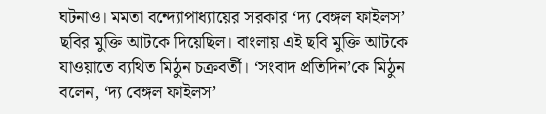ঘটনাও। মমতা বন্দ্যোপাধ্যায়ের সরকার ‘দ্য বেঙ্গল ফাইলস’ ছবির মুক্তি আটকে দিয়েছিল। বাংলায় এই ছবি মুক্তি আটকে যাওয়াতে ব্যথিত মিঠুন চক্রবর্তী। ‘সংবাদ প্রতিদিন’কে মিঠুন বলেন, ‘দ্য বেঙ্গল ফাইলস’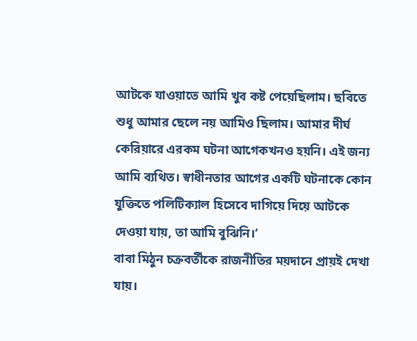আটকে যাওয়াতে আমি খুব কষ্ট পেয়েছিলাম। ছবিতে শুধু আমার ছেলে নয় আমিও ছিলাম। আমার দীর্ঘ কেরিয়ারে এরকম ঘটনা আগেকখনও হয়নি। এই জন্য আমি ব্যথিত। স্বাধীনতার আগের একটি ঘটনাকে কোন যুক্তিতে পলিটিক্যাল হিসেবে দাগিয়ে দিয়ে আটকে দেওয়া যায়, তা আমি বুঝিনি।’
বাবা মিঠুন চক্রবর্তীকে রাজনীতির ময়দানে প্রায়ই দেখা যায়।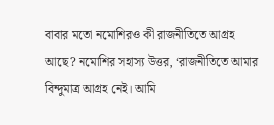বাবার মতো নমোশিরও কী রাজনীতিতে আগ্রহ আছে? নমোশির সহাস্য উত্তর, ‘রাজনীতিতে আমার বিন্দুমাত্র আগ্রহ নেই। আমি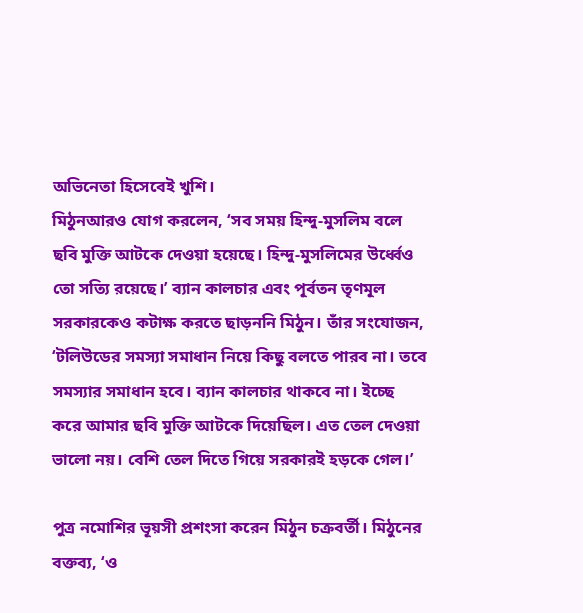অভিনেতা হিসেবেই খুশি।
মিঠুনআরও যোগ করলেন, ‘সব সময় হিন্দু-মুসলিম বলে ছবি মুক্তি আটকে দেওয়া হয়েছে। হিন্দু-মুসলিমের উর্ধ্বেও তো সত্যি রয়েছে।’ ব্যান কালচার এবং পূর্বতন তৃণমূল সরকারকেও কটাক্ষ করতে ছাড়ননি মিঠুন। তাঁর সংযোজন, ‘টলিউডের সমস্যা সমাধান নিয়ে কিছু বলতে পারব না। তবে সমস্যার সমাধান হবে। ব্যান কালচার থাকবে না। ইচ্ছে করে আমার ছবি মুক্তি আটকে দিয়েছিল। এত তেল দেওয়া ভালো নয়। বেশি তেল দিতে গিয়ে সরকারই হড়কে গেল।’

পুত্র নমোশির ভূয়সী প্রশংসা করেন মিঠুন চক্রবর্তী। মিঠুনের বক্তব্য, ‘ও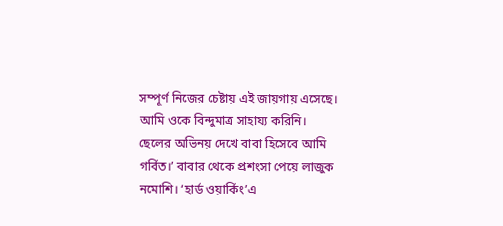সম্পূর্ণ নিজের চেষ্টায় এই জায়গায় এসেছে। আমি ওকে বিন্দুমাত্র সাহায্য করিনি। ছেলের অভিনয় দেখে বাবা হিসেবে আমি গর্বিত।’ বাবার থেকে প্রশংসা পেয়ে লাজুক নমোশি। ‘হার্ড ওয়ার্কিং’এ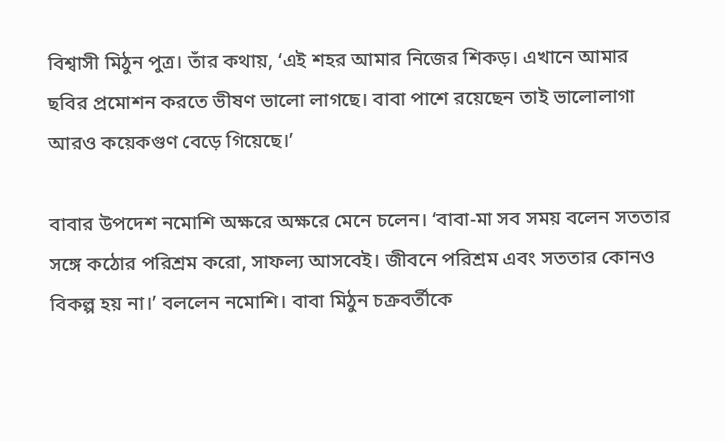বিশ্বাসী মিঠুন পুত্র। তাঁর কথায়, ‘এই শহর আমার নিজের শিকড়। এখানে আমার ছবির প্রমোশন করতে ভীষণ ভালো লাগছে। বাবা পাশে রয়েছেন তাই ভালোলাগা আরও কয়েকগুণ বেড়ে গিয়েছে।’

বাবার উপদেশ নমোশি অক্ষরে অক্ষরে মেনে চলেন। ‘বাবা-মা সব সময় বলেন সততার সঙ্গে কঠোর পরিশ্রম করো, সাফল্য আসবেই। জীবনে পরিশ্রম এবং সততার কোনও বিকল্প হয় না।’ বললেন নমোশি। বাবা মিঠুন চক্রবর্তীকে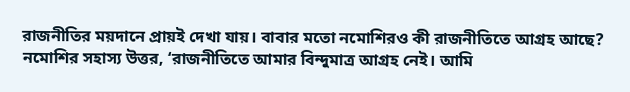রাজনীতির ময়দানে প্রায়ই দেখা যায়। বাবার মতো নমোশিরও কী রাজনীতিতে আগ্রহ আছে? নমোশির সহাস্য উত্তর, ‘রাজনীতিতে আমার বিন্দুমাত্র আগ্রহ নেই। আমি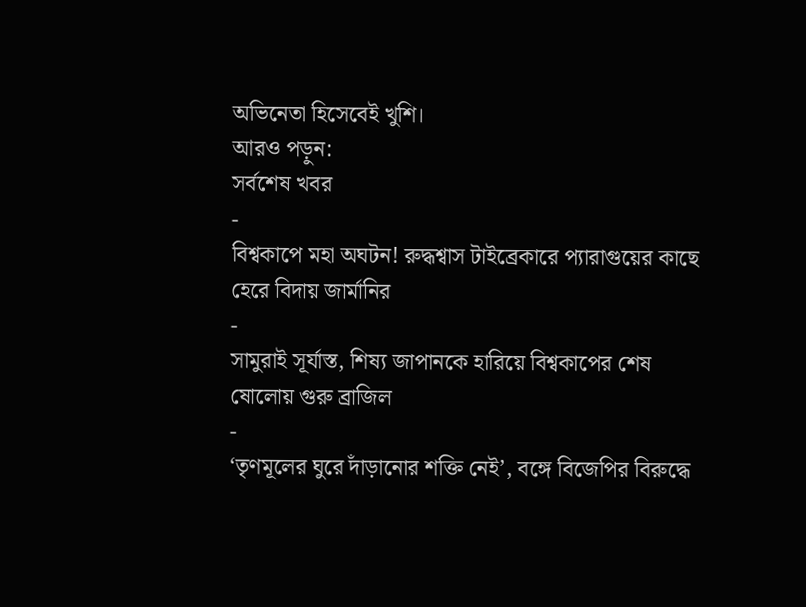অভিনেতা হিসেবেই খুশি।
আরও পড়ুন:
সর্বশেষ খবর
-
বিশ্বকাপে মহা অঘটন! রুদ্ধশ্বাস টাইব্রেকারে প্যারাগুয়ের কাছে হেরে বিদায় জার্মানির
-
সামুরাই সূর্যাস্ত, শিষ্য জাপানকে হারিয়ে বিশ্বকাপের শেষ ষোলোয় গুরু ব্রাজিল
-
‘তৃণমূলের ঘুরে দাঁড়ানোর শক্তি নেই’, বঙ্গে বিজেপির বিরুদ্ধে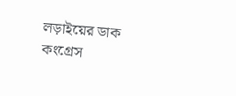লড়াইয়ের ডাক কংগ্রেস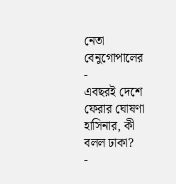নেতা বেনুগোপালের
-
এবছরই দেশে ফেরার ঘোষণা হাসিনার, কী বলল ঢাকা?
-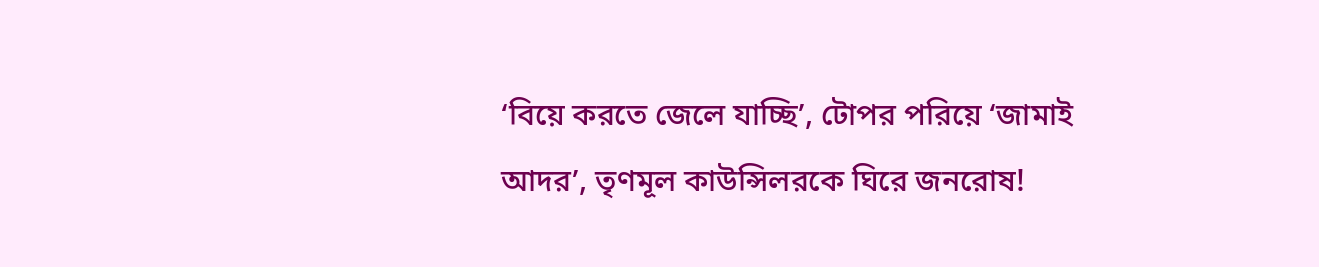‘বিয়ে করতে জেলে যাচ্ছি’, টোপর পরিয়ে ‘জামাই আদর’, তৃণমূল কাউন্সিলরকে ঘিরে জনরোষ!